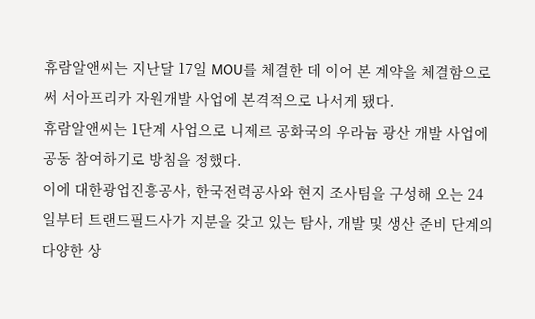휴람알앤씨는 지난달 17일 MOU를 체결한 데 이어 본 계약을 체결함으로써 서아프리카 자원개발 사업에 본격적으로 나서게 됐다.
휴람알앤씨는 1단계 사업으로 니제르 공화국의 우라늄 광산 개발 사업에 공동 참여하기로 방침을 정했다.
이에 대한광업진흥공사, 한국전력공사와 현지 조사팀을 구성해 오는 24일부터 트랜드필드사가 지분을 갖고 있는 탐사, 개발 및 생산 준비 단계의 다양한 상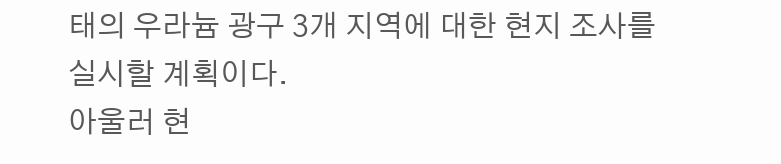태의 우라늄 광구 3개 지역에 대한 현지 조사를 실시할 계획이다.
아울러 현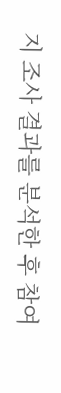지 조사 결과를 분석한 후 참여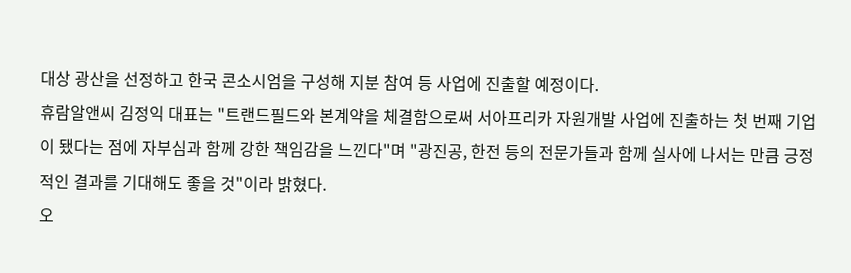대상 광산을 선정하고 한국 콘소시엄을 구성해 지분 참여 등 사업에 진출할 예정이다.
휴람알앤씨 김정익 대표는 "트랜드필드와 본계약을 체결함으로써 서아프리카 자원개발 사업에 진출하는 첫 번째 기업이 됐다는 점에 자부심과 함께 강한 책임감을 느낀다"며 "광진공, 한전 등의 전문가들과 함께 실사에 나서는 만큼 긍정적인 결과를 기대해도 좋을 것"이라 밝혔다.
오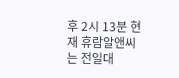후 2시 13분 현재 휴람알앤씨는 전일대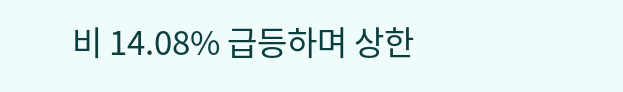비 14.08% 급등하며 상한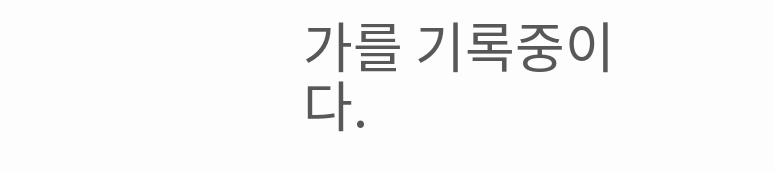가를 기록중이다.